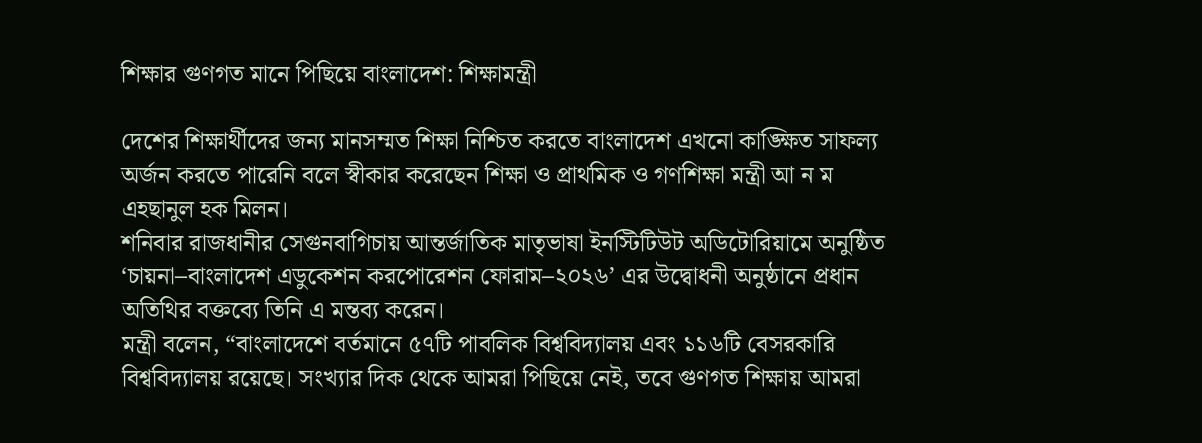শিক্ষার গুণগত মানে পিছিয়ে বাংলাদেশ: শিক্ষামন্ত্রী

দেশের শিক্ষার্থীদের জন্য মানসম্মত শিক্ষা নিশ্চিত করতে বাংলাদেশ এখনো কাঙ্ক্ষিত সাফল্য অর্জন করতে পারেনি বলে স্বীকার করেছেন শিক্ষা ও প্রাথমিক ও গণশিক্ষা মন্ত্রী আ ন ম এহছানুল হক মিলন।
শনিবার রাজধানীর সেগুনবাগিচায় আন্তর্জাতিক মাতৃভাষা ইনস্টিটিউট অডিটোরিয়ামে অনুষ্ঠিত ‘চায়না–বাংলাদেশ এডুকেশন করপোরেশন ফোরাম–২০২৬’ এর উদ্বোধনী অনুষ্ঠানে প্রধান অতিথির বক্তব্যে তিনি এ মন্তব্য করেন।
মন্ত্রী বলেন, “বাংলাদেশে বর্তমানে ৫৭টি পাবলিক বিশ্ববিদ্যালয় এবং ১১৬টি বেসরকারি বিশ্ববিদ্যালয় রয়েছে। সংখ্যার দিক থেকে আমরা পিছিয়ে নেই, তবে গুণগত শিক্ষায় আমরা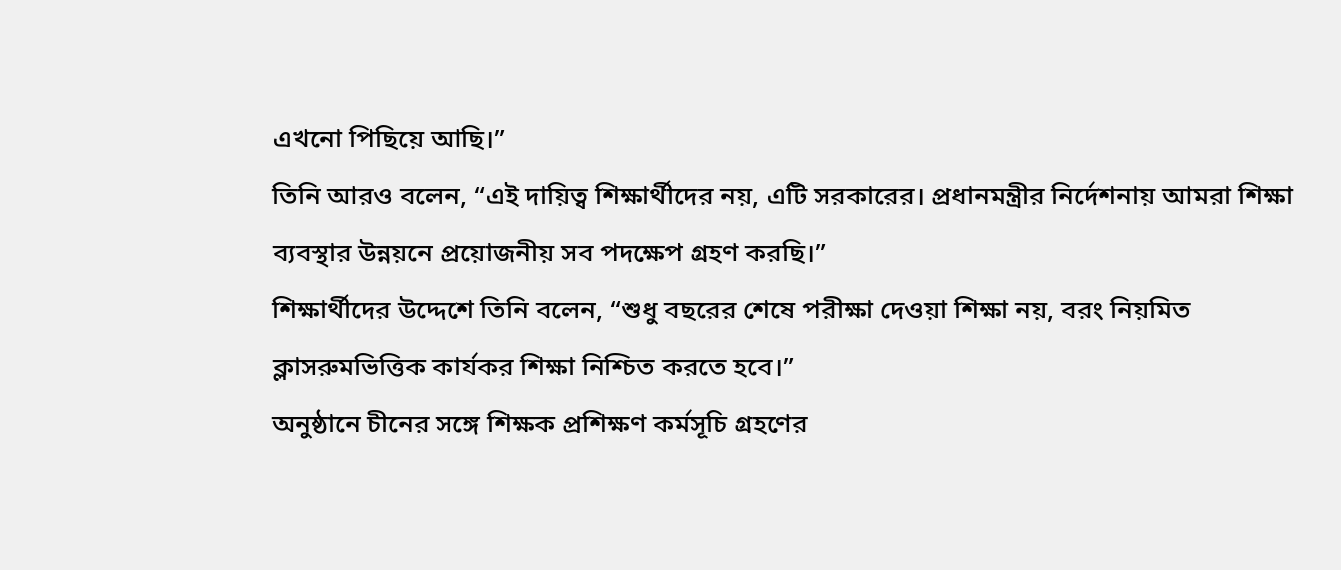এখনো পিছিয়ে আছি।”
তিনি আরও বলেন, “এই দায়িত্ব শিক্ষার্থীদের নয়, এটি সরকারের। প্রধানমন্ত্রীর নির্দেশনায় আমরা শিক্ষা ব্যবস্থার উন্নয়নে প্রয়োজনীয় সব পদক্ষেপ গ্রহণ করছি।”
শিক্ষার্থীদের উদ্দেশে তিনি বলেন, “শুধু বছরের শেষে পরীক্ষা দেওয়া শিক্ষা নয়, বরং নিয়মিত ক্লাসরুমভিত্তিক কার্যকর শিক্ষা নিশ্চিত করতে হবে।”
অনুষ্ঠানে চীনের সঙ্গে শিক্ষক প্রশিক্ষণ কর্মসূচি গ্রহণের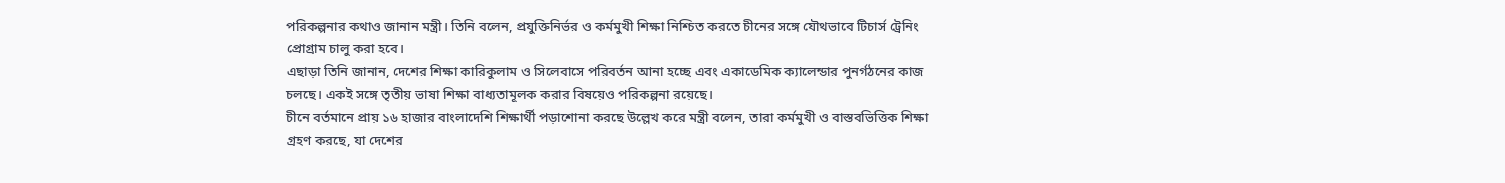পরিকল্পনার কথাও জানান মন্ত্রী। তিনি বলেন, প্রযুক্তিনির্ভর ও কর্মমুখী শিক্ষা নিশ্চিত করতে চীনের সঙ্গে যৌথভাবে টিচার্স ট্রেনিং প্রোগ্রাম চালু করা হবে।
এছাড়া তিনি জানান, দেশের শিক্ষা কারিকুলাম ও সিলেবাসে পরিবর্তন আনা হচ্ছে এবং একাডেমিক ক্যালেন্ডার পুনর্গঠনের কাজ চলছে। একই সঙ্গে তৃতীয় ভাষা শিক্ষা বাধ্যতামূলক করার বিষয়েও পরিকল্পনা রয়েছে।
চীনে বর্তমানে প্রায় ১৬ হাজার বাংলাদেশি শিক্ষার্থী পড়াশোনা করছে উল্লেখ করে মন্ত্রী বলেন, তারা কর্মমুখী ও বাস্তবভিত্তিক শিক্ষা গ্রহণ করছে, যা দেশের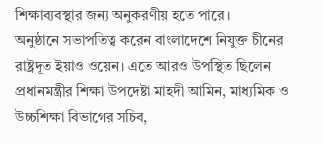শিক্ষাব্যবস্থার জন্য অনুকরণীয় হতে পারে।
অনুষ্ঠানে সভাপতিত্ব করেন বাংলাদেশে নিযুক্ত চীনের রাষ্ট্রদূত ইয়াও ওয়েন। এতে আরও উপস্থিত ছিলেন প্রধানমন্ত্রীর শিক্ষা উপদেষ্টা মাহদী আমিন, মাধ্যমিক ও উচ্চশিক্ষা বিভাগের সচিব,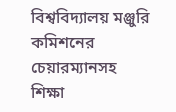বিশ্ববিদ্যালয় মঞ্জুরি কমিশনের চেয়ারম্যানসহ শিক্ষা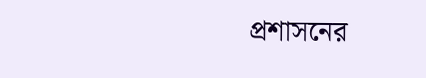প্রশাসনের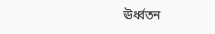ঊর্ধ্বতন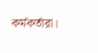কর্মকর্তারা।